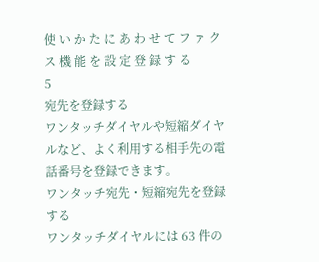使 い か た に あ わ せ て フ ァ ク ス 機 能 を 設 定 登 録 す る
5
宛先を登録する
ワンタッチダイヤルや短縮ダイヤルなど、よく利用する相手先の電話番号を登録できます。
ワンタッチ宛先・短縮宛先を登録する
ワンタッチダイヤルには 63 件の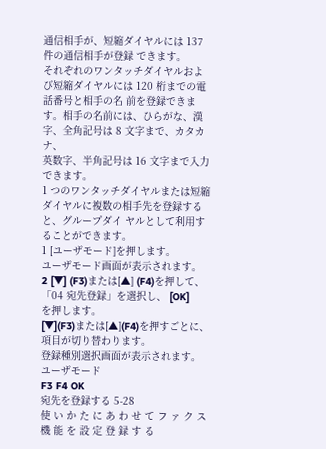通信相手が、短縮ダイヤルには 137 件の通信相手が登録 できます。
それぞれのワンタッチダイヤルおよび短縮ダイヤルには 120 桁までの電話番号と相手の名 前を登録できます。相手の名前には、ひらがな、漢字、全角記号は 8 文字まで、カタカナ、
英数字、半角記号は 16 文字まで入力できます。
1 つのワンタッチダイヤルまたは短縮ダイヤルに複数の相手先を登録すると、グループダイ ヤルとして利用することができます。
1 [ユーザモード]を押します。
ユーザモード画面が表示されます。
2 [▼] (F3)または[▲] (F4)を押して、 「04 宛先登録」を選択し、 [OK]
を押します。
[▼](F3)または[▲](F4)を押すごとに、項目が切り替わります。
登録種別選択画面が表示されます。
ユーザモード
F3 F4 OK
宛先を登録する 5-28
使 い か た に あ わ せ て フ ァ ク ス 機 能 を 設 定 登 録 す る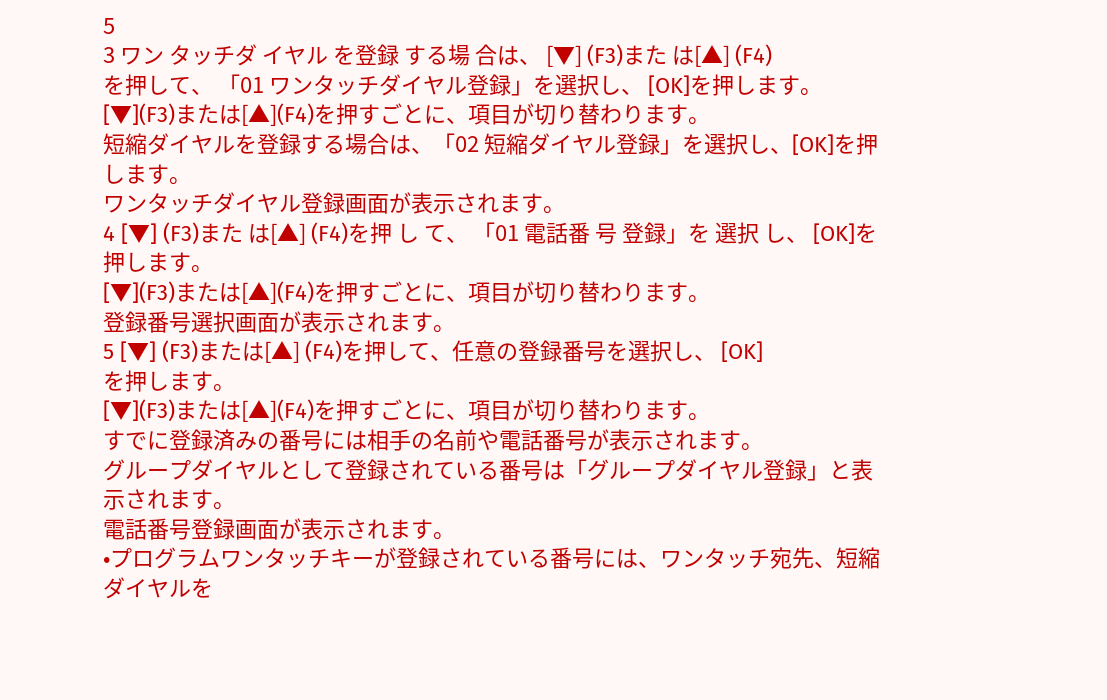5
3 ワン タッチダ イヤル を登録 する場 合は、 [▼] (F3)また は[▲] (F4)
を押して、 「01 ワンタッチダイヤル登録」を選択し、 [OK]を押します。
[▼](F3)または[▲](F4)を押すごとに、項目が切り替わります。
短縮ダイヤルを登録する場合は、「02 短縮ダイヤル登録」を選択し、[OK]を押します。
ワンタッチダイヤル登録画面が表示されます。
4 [▼] (F3)また は[▲] (F4)を押 し て、 「01 電話番 号 登録」を 選択 し、 [OK]を押します。
[▼](F3)または[▲](F4)を押すごとに、項目が切り替わります。
登録番号選択画面が表示されます。
5 [▼] (F3)または[▲] (F4)を押して、任意の登録番号を選択し、 [OK]
を押します。
[▼](F3)または[▲](F4)を押すごとに、項目が切り替わります。
すでに登録済みの番号には相手の名前や電話番号が表示されます。
グループダイヤルとして登録されている番号は「グループダイヤル登録」と表示されます。
電話番号登録画面が表示されます。
•プログラムワンタッチキーが登録されている番号には、ワンタッチ宛先、短縮ダイヤルを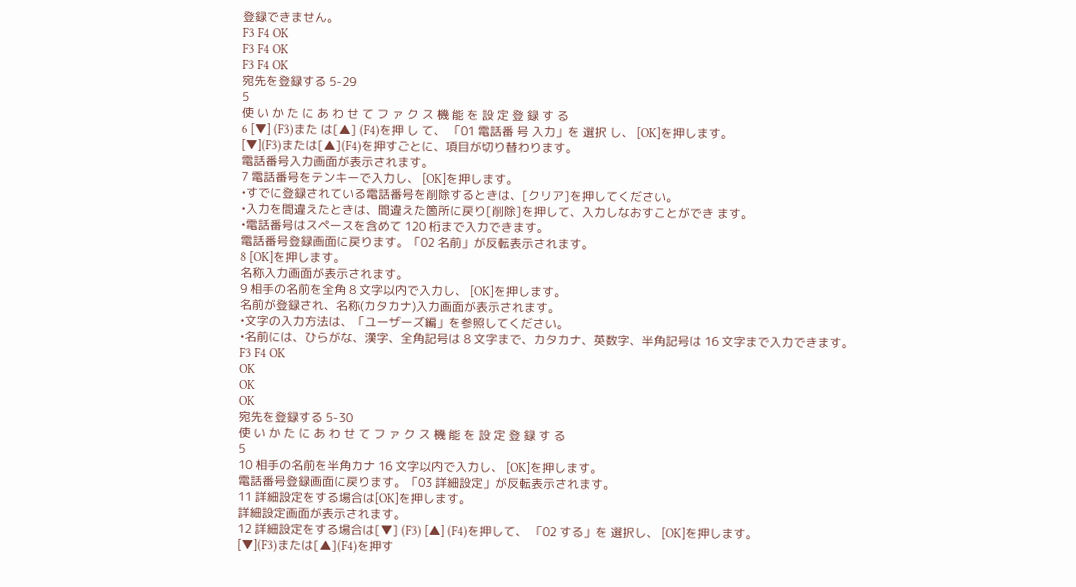登録できません。
F3 F4 OK
F3 F4 OK
F3 F4 OK
宛先を登録する 5-29
5
使 い か た に あ わ せ て フ ァ ク ス 機 能 を 設 定 登 録 す る
6 [▼] (F3)また は[▲] (F4)を押 し て、 「01 電話番 号 入力」を 選択 し、 [OK]を押します。
[▼](F3)または[▲](F4)を押すごとに、項目が切り替わります。
電話番号入力画面が表示されます。
7 電話番号をテンキーで入力し、 [OK]を押します。
•すでに登録されている電話番号を削除するときは、[クリア]を押してください。
•入力を間違えたときは、間違えた箇所に戻り[削除]を押して、入力しなおすことができ ます。
•電話番号はスペースを含めて 120 桁まで入力できます。
電話番号登録画面に戻ります。「02 名前」が反転表示されます。
8 [OK]を押します。
名称入力画面が表示されます。
9 相手の名前を全角 8 文字以内で入力し、 [OK]を押します。
名前が登録され、名称(カタカナ)入力画面が表示されます。
•文字の入力方法は、「ユーザーズ編」を参照してください。
•名前には、ひらがな、漢字、全角記号は 8 文字まで、カタカナ、英数字、半角記号は 16 文字まで入力できます。
F3 F4 OK
OK
OK
OK
宛先を登録する 5-30
使 い か た に あ わ せ て フ ァ ク ス 機 能 を 設 定 登 録 す る
5
10 相手の名前を半角カナ 16 文字以内で入力し、 [OK]を押します。
電話番号登録画面に戻ります。「03 詳細設定」が反転表示されます。
11 詳細設定をする場合は[OK]を押します。
詳細設定画面が表示されます。
12 詳細設定をする場合は[▼] (F3) [▲] (F4)を押して、 「02 する」を 選択し、 [OK]を押します。
[▼](F3)または[▲](F4)を押す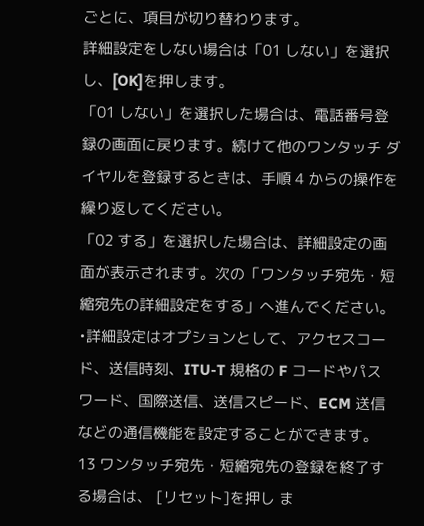ごとに、項目が切り替わります。
詳細設定をしない場合は「01 しない」を選択し、[OK]を押します。
「01 しない」を選択した場合は、電話番号登録の画面に戻ります。続けて他のワンタッチ ダイヤルを登録するときは、手順 4 からの操作を繰り返してください。
「02 する」を選択した場合は、詳細設定の画面が表示されます。次の「ワンタッチ宛先・短 縮宛先の詳細設定をする」へ進んでください。
•詳細設定はオプションとして、アクセスコード、送信時刻、ITU-T 規格の F コードやパス ワード、国際送信、送信スピード、ECM 送信などの通信機能を設定することができます。
13 ワンタッチ宛先・短縮宛先の登録を終了する場合は、 [リセット]を押し ま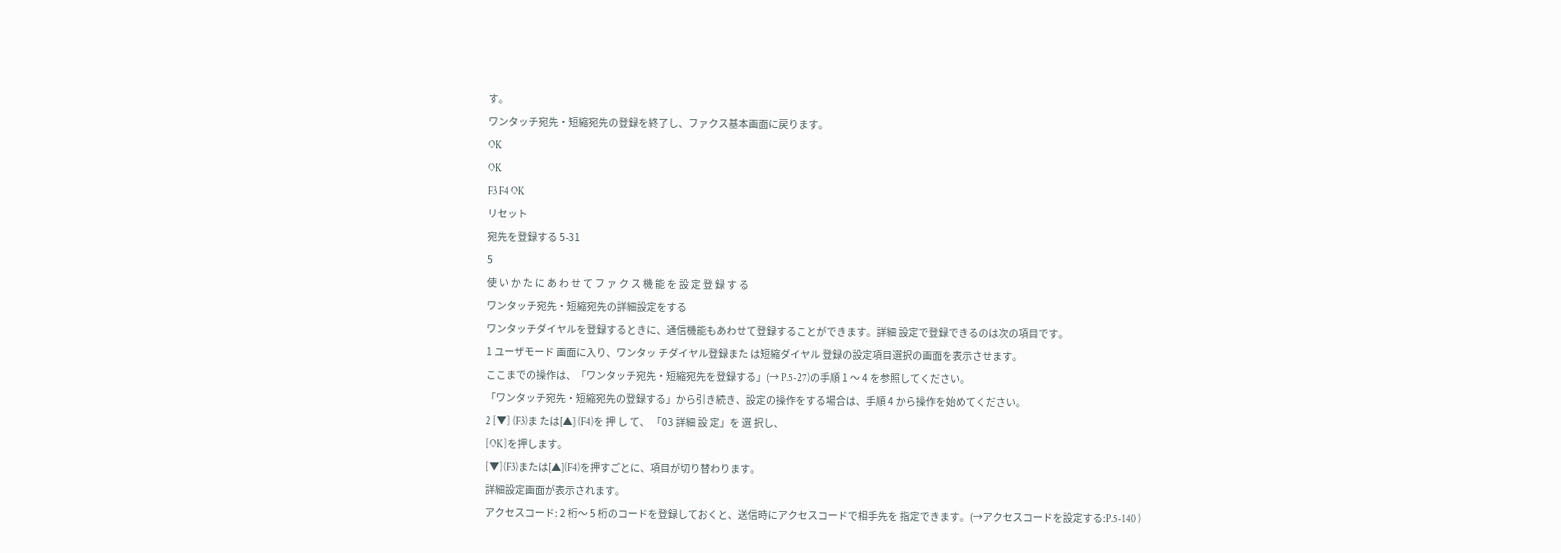す。
ワンタッチ宛先・短縮宛先の登録を終了し、ファクス基本画面に戻ります。
OK
OK
F3 F4 OK
リセット
宛先を登録する 5-31
5
使 い か た に あ わ せ て フ ァ ク ス 機 能 を 設 定 登 録 す る
ワンタッチ宛先・短縮宛先の詳細設定をする
ワンタッチダイヤルを登録するときに、通信機能もあわせて登録することができます。詳細 設定で登録できるのは次の項目です。
1 ユーザモード 画面に入り、ワンタッ チダイヤル登録また は短縮ダイヤル 登録の設定項目選択の画面を表示させます。
ここまでの操作は、「ワンタッチ宛先・短縮宛先を登録する」(→ P.5-27)の手順 1 〜 4 を参照してください。
「ワンタッチ宛先・短縮宛先の登録する」から引き続き、設定の操作をする場合は、手順 4 から操作を始めてください。
2 [▼] (F3)ま たは[▲] (F4)を 押 し て、 「03 詳細 設 定」を 選 択し、
[OK]を押します。
[▼](F3)または[▲](F4)を押すごとに、項目が切り替わります。
詳細設定画面が表示されます。
アクセスコード: 2 桁〜 5 桁のコードを登録しておくと、送信時にアクセスコードで相手先を 指定できます。(→アクセスコードを設定する:P.5-140 )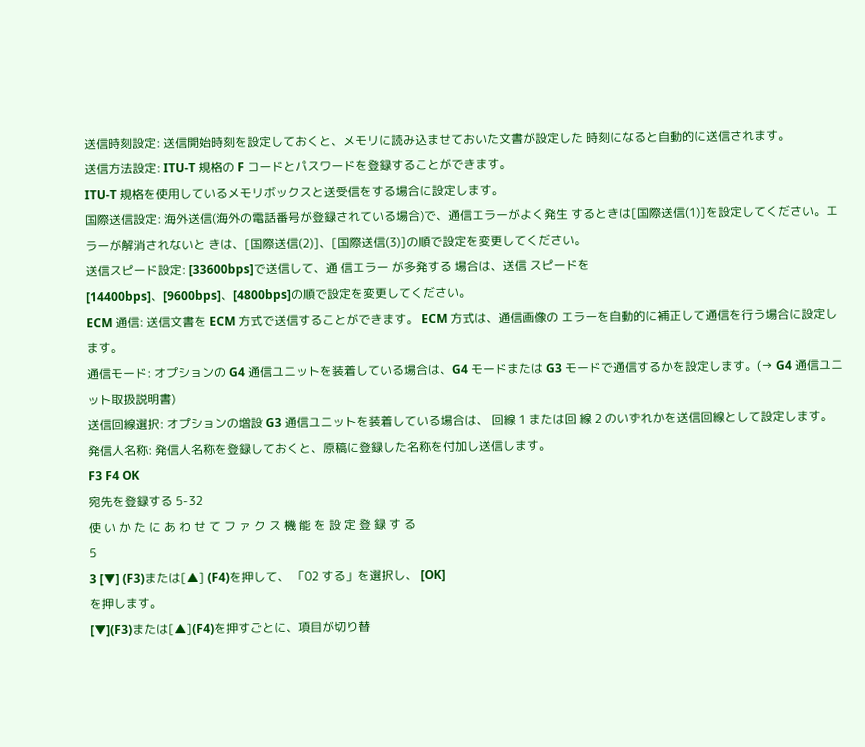送信時刻設定: 送信開始時刻を設定しておくと、メモリに読み込ませておいた文書が設定した 時刻になると自動的に送信されます。
送信方法設定: ITU-T 規格の F コードとパスワードを登録することができます。
ITU-T 規格を使用しているメモリボックスと送受信をする場合に設定します。
国際送信設定: 海外送信(海外の電話番号が登録されている場合)で、通信エラーがよく発生 するときは[国際送信(1)]を設定してください。エラーが解消されないと きは、[国際送信(2)]、[国際送信(3)]の順で設定を変更してください。
送信スピード設定: [33600bps]で送信して、通 信エラー が多発する 場合は、送信 スピードを
[14400bps]、[9600bps]、[4800bps]の順で設定を変更してください。
ECM 通信: 送信文書を ECM 方式で送信することができます。 ECM 方式は、通信画像の エラーを自動的に補正して通信を行う場合に設定します。
通信モード: オプションの G4 通信ユニットを装着している場合は、G4 モードまたは G3 モードで通信するかを設定します。(→ G4 通信ユニット取扱説明書)
送信回線選択: オプションの増設 G3 通信ユニットを装着している場合は、 回線 1 または回 線 2 のいずれかを送信回線として設定します。
発信人名称: 発信人名称を登録しておくと、原稿に登録した名称を付加し送信します。
F3 F4 OK
宛先を登録する 5-32
使 い か た に あ わ せ て フ ァ ク ス 機 能 を 設 定 登 録 す る
5
3 [▼] (F3)または[▲] (F4)を押して、 「02 する」を選択し、 [OK]
を押します。
[▼](F3)または[▲](F4)を押すごとに、項目が切り替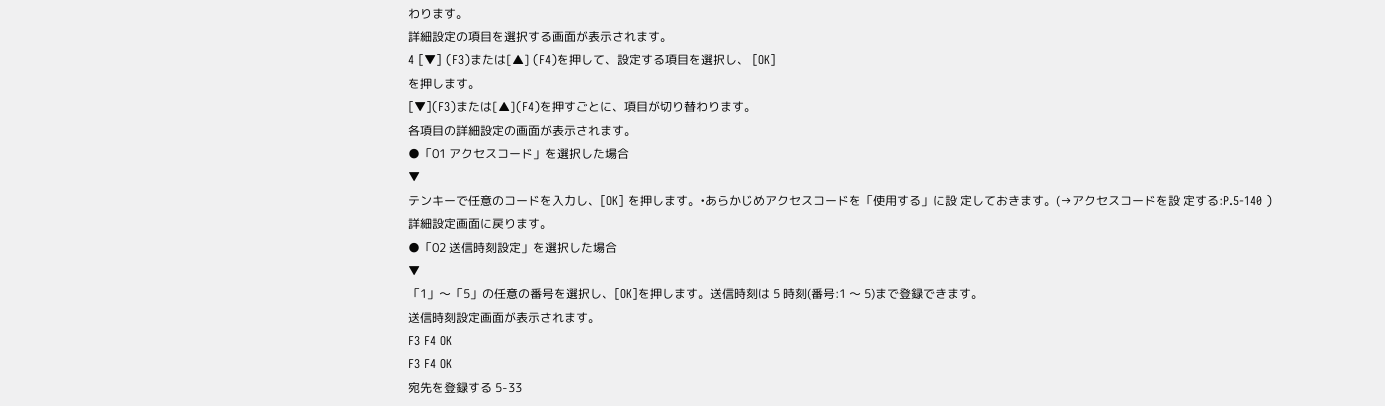わります。
詳細設定の項目を選択する画面が表示されます。
4 [▼] (F3)または[▲] (F4)を押して、設定する項目を選択し、 [OK]
を押します。
[▼](F3)または[▲](F4)を押すごとに、項目が切り替わります。
各項目の詳細設定の画面が表示されます。
●「01 アクセスコード」を選択した場合
▼
テンキーで任意のコードを入力し、[OK] を押します。•あらかじめアクセスコードを「使用する」に設 定しておきます。(→アクセスコードを設 定する:P.5-140 )
詳細設定画面に戻ります。
●「02 送信時刻設定」を選択した場合
▼
「1」〜「5」の任意の番号を選択し、[OK]を押します。送信時刻は 5 時刻(番号:1 〜 5)まで登録できます。
送信時刻設定画面が表示されます。
F3 F4 OK
F3 F4 OK
宛先を登録する 5-33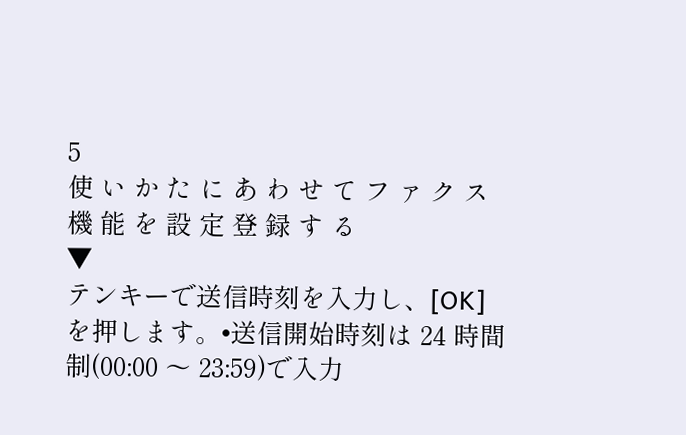5
使 い か た に あ わ せ て フ ァ ク ス 機 能 を 設 定 登 録 す る
▼
テンキーで送信時刻を入力し、[OK] を押します。•送信開始時刻は 24 時間制(00:00 〜 23:59)で入力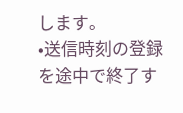します。
•送信時刻の登録を途中で終了す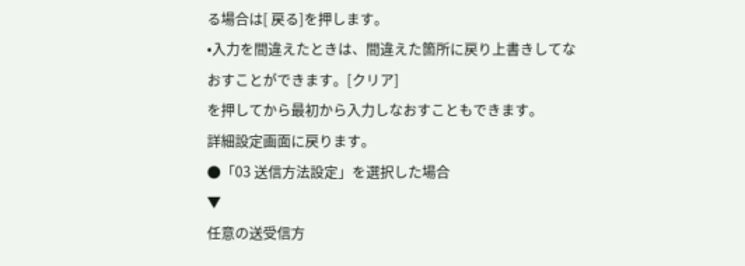る場合は[ 戻る]を押します。
•入力を間違えたときは、間違えた箇所に戻り上書きしてなおすことができます。[クリア]
を押してから最初から入力しなおすこともできます。
詳細設定画面に戻ります。
●「03 送信方法設定」を選択した場合
▼
任意の送受信方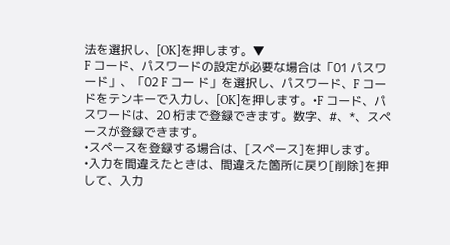法を選択し、[OK]を押します。▼
F コード、パスワードの設定が必要な場合は「01 パスワード」、「02 F コー ド」を選択し、パスワード、F コードをテンキーで入力し、[OK]を押します。•F コード、パスワードは、20 桁まで登録できます。数字、#、*、スペースが登録できます。
•スペースを登録する場合は、[スペース]を押します。
•入力を間違えたときは、間違えた箇所に戻り[削除]を押して、入力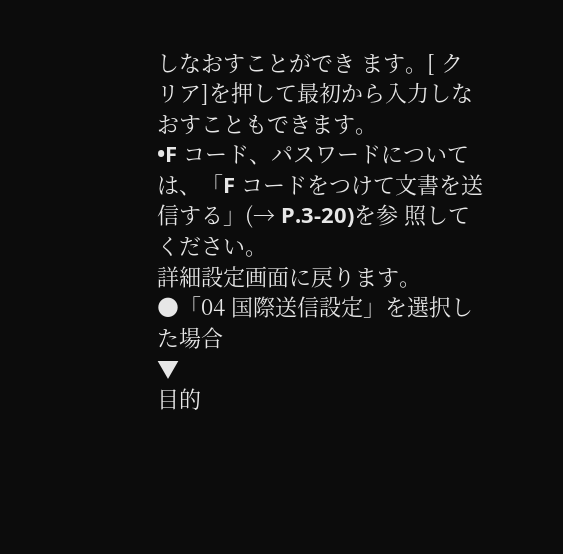しなおすことができ ます。[ クリア]を押して最初から入力しなおすこともできます。
•F コード、パスワードについては、「F コードをつけて文書を送信する」(→ P.3-20)を参 照してください。
詳細設定画面に戻ります。
●「04 国際送信設定」を選択した場合
▼
目的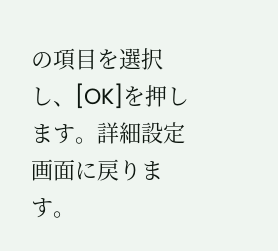の項目を選択し、[OK]を押します。詳細設定画面に戻ります。